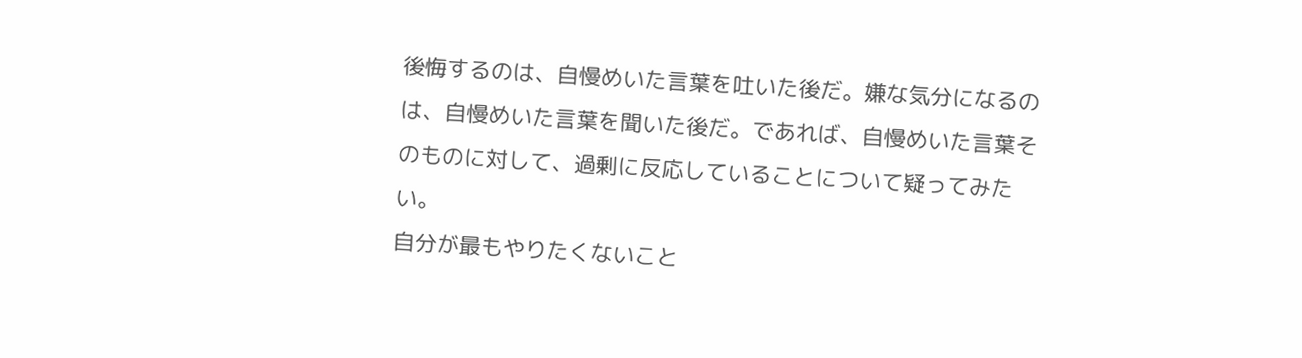後悔するのは、自慢めいた言葉を吐いた後だ。嫌な気分になるのは、自慢めいた言葉を聞いた後だ。であれば、自慢めいた言葉そのものに対して、過剰に反応していることについて疑ってみたい。
自分が最もやりたくないこと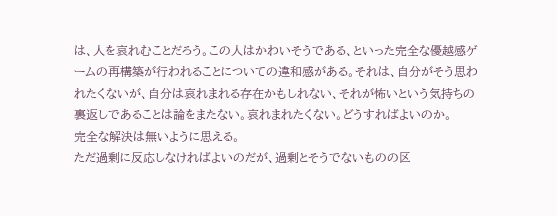は、人を哀れむことだろう。この人はかわいそうである、といった完全な優越感ゲームの再構築が行われることについての違和感がある。それは、自分がそう思われたくないが、自分は哀れまれる存在かもしれない、それが怖いという気持ちの裏返しであることは論をまたない。哀れまれたくない。どうすればよいのか。
完全な解決は無いように思える。
ただ過剰に反応しなければよいのだが、過剰とそうでないものの区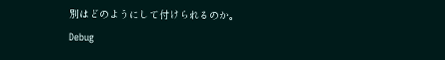別はどのようにして付けられるのか。
Debug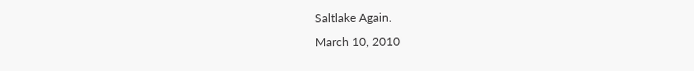Saltlake Again.
March 10, 2010